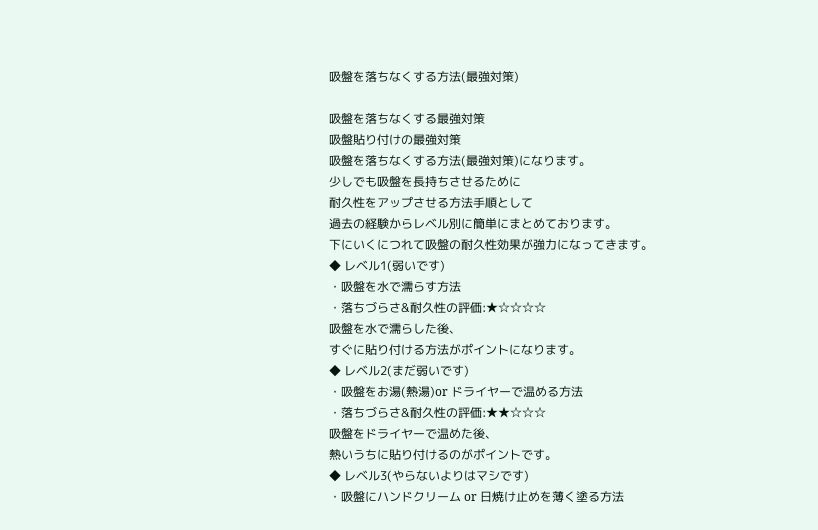吸盤を落ちなくする方法(最強対策)

吸盤を落ちなくする最強対策
吸盤貼り付けの最強対策
吸盤を落ちなくする方法(最強対策)になります。
少しでも吸盤を長持ちさせるために
耐久性をアップさせる方法手順として
過去の経験からレベル別に簡単にまとめております。
下にいくにつれて吸盤の耐久性効果が強力になってきます。
◆ レベル1(弱いです)
・吸盤を水で濡らす方法
・落ちづらさ&耐久性の評価:★☆☆☆☆
吸盤を水で濡らした後、
すぐに貼り付ける方法がポイントになります。
◆ レベル2(まだ弱いです)
・吸盤をお湯(熱湯)or ドライヤーで温める方法
・落ちづらさ&耐久性の評価:★★☆☆☆
吸盤をドライヤーで温めた後、
熱いうちに貼り付けるのがポイントです。
◆ レベル3(やらないよりはマシです)
・吸盤にハンドクリーム or 日焼け止めを薄く塗る方法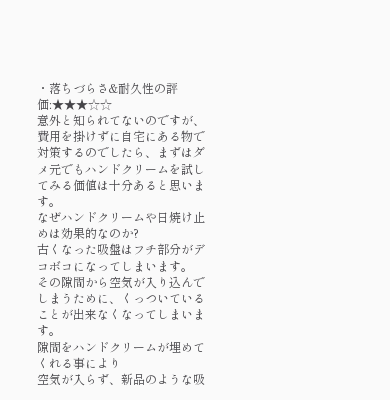・落ちづらさ&耐久性の評価:★★★☆☆
意外と知られてないのですが、
費用を掛けずに自宅にある物で対策するのでしたら、まずはダメ元でもハンドクリームを試してみる価値は十分あると思います。
なぜハンドクリームや日焼け止めは効果的なのか?
古くなった吸盤はフチ部分がデコボコになってしまいます。
その隙間から空気が入り込んでしまうために、くっついていることが出来なくなってしまいます。
隙間をハンドクリームが埋めてくれる事により
空気が入らず、新品のような吸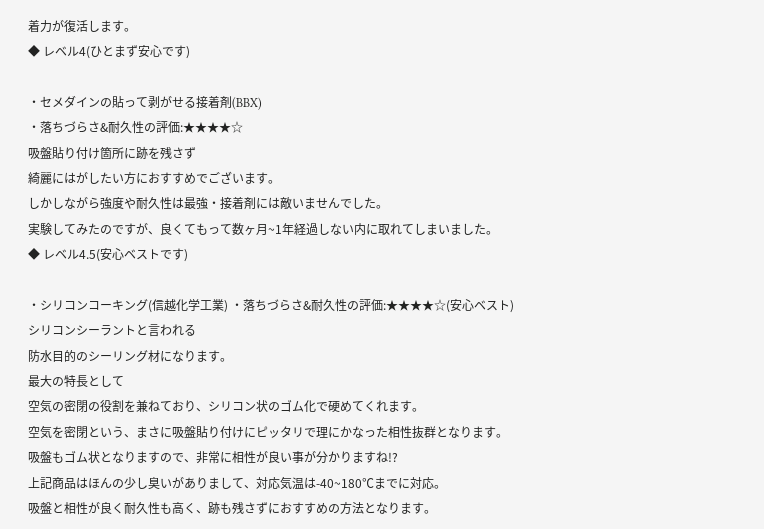着力が復活します。
◆ レベル4(ひとまず安心です)

・セメダインの貼って剥がせる接着剤(BBX)
・落ちづらさ&耐久性の評価:★★★★☆
吸盤貼り付け箇所に跡を残さず
綺麗にはがしたい方におすすめでございます。
しかしながら強度や耐久性は最強・接着剤には敵いませんでした。
実験してみたのですが、良くてもって数ヶ月~1年経過しない内に取れてしまいました。
◆ レベル4.5(安心ベストです)

・シリコンコーキング(信越化学工業) ・落ちづらさ&耐久性の評価:★★★★☆(安心ベスト)
シリコンシーラントと言われる
防水目的のシーリング材になります。
最大の特長として
空気の密閉の役割を兼ねており、シリコン状のゴム化で硬めてくれます。
空気を密閉という、まさに吸盤貼り付けにピッタリで理にかなった相性抜群となります。
吸盤もゴム状となりますので、非常に相性が良い事が分かりますね!?
上記商品はほんの少し臭いがありまして、対応気温は-40~180℃までに対応。
吸盤と相性が良く耐久性も高く、跡も残さずにおすすめの方法となります。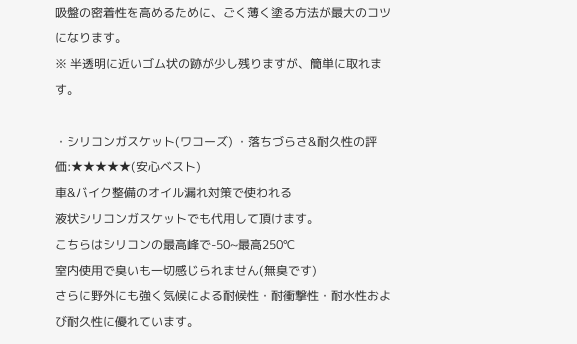吸盤の密着性を高めるために、ごく薄く塗る方法が最大のコツになります。
※ 半透明に近いゴム状の跡が少し残りますが、簡単に取れます。

・シリコンガスケット(ワコーズ) ・落ちづらさ&耐久性の評価:★★★★★(安心ベスト)
車&バイク整備のオイル漏れ対策で使われる
液状シリコンガスケットでも代用して頂けます。
こちらはシリコンの最高峰で-50~最高250℃
室内使用で臭いも一切感じられません(無臭です)
さらに野外にも強く気候による耐候性・耐衝撃性・耐水性および耐久性に優れています。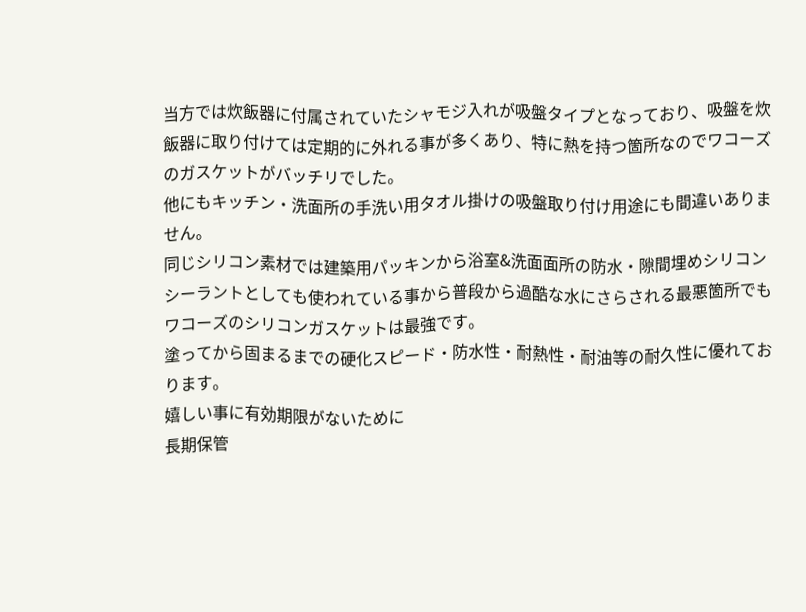当方では炊飯器に付属されていたシャモジ入れが吸盤タイプとなっており、吸盤を炊飯器に取り付けては定期的に外れる事が多くあり、特に熱を持つ箇所なのでワコーズのガスケットがバッチリでした。
他にもキッチン・洗面所の手洗い用タオル掛けの吸盤取り付け用途にも間違いありません。
同じシリコン素材では建築用パッキンから浴室&洗面面所の防水・隙間埋めシリコンシーラントとしても使われている事から普段から過酷な水にさらされる最悪箇所でもワコーズのシリコンガスケットは最強です。
塗ってから固まるまでの硬化スピード・防水性・耐熱性・耐油等の耐久性に優れております。
嬉しい事に有効期限がないために
長期保管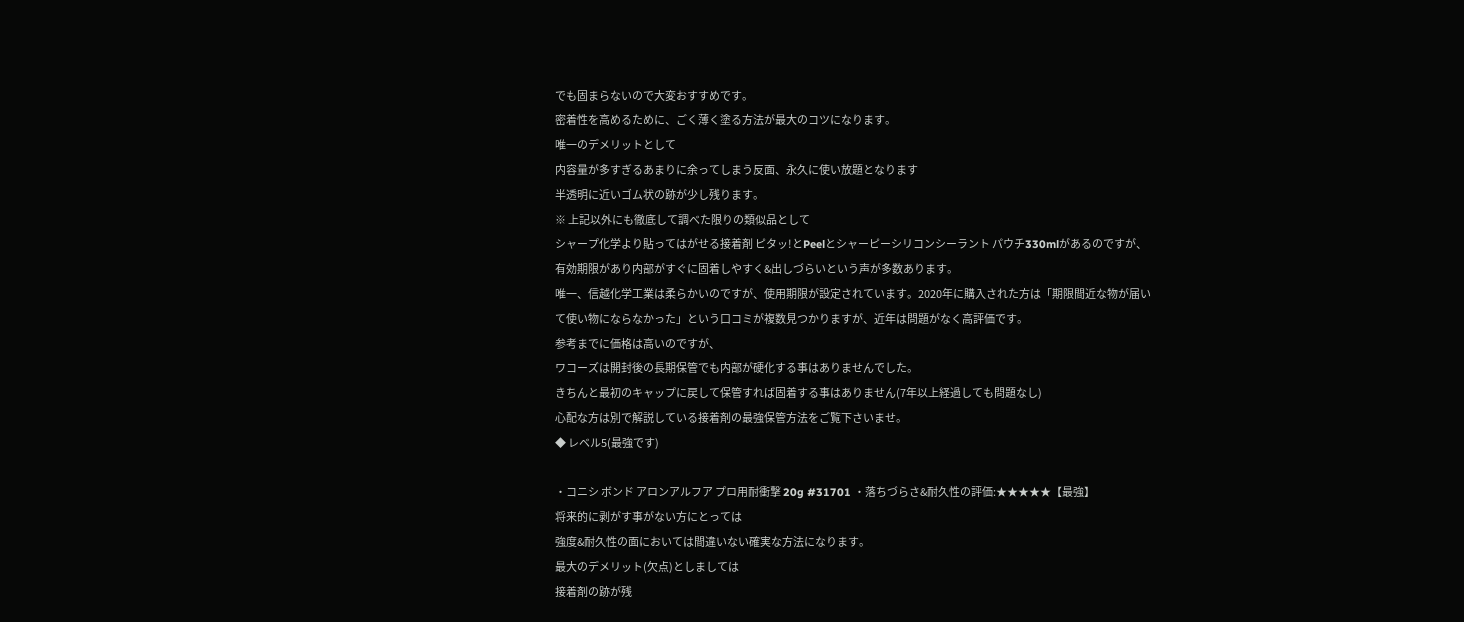でも固まらないので大変おすすめです。
密着性を高めるために、ごく薄く塗る方法が最大のコツになります。
唯一のデメリットとして
内容量が多すぎるあまりに余ってしまう反面、永久に使い放題となります
半透明に近いゴム状の跡が少し残ります。
※ 上記以外にも徹底して調べた限りの類似品として
シャープ化学より貼ってはがせる接着剤 ピタッ!とPeelとシャーピーシリコンシーラント パウチ330mlがあるのですが、有効期限があり内部がすぐに固着しやすく&出しづらいという声が多数あります。
唯一、信越化学工業は柔らかいのですが、使用期限が設定されています。2020年に購入された方は「期限間近な物が届いて使い物にならなかった」という口コミが複数見つかりますが、近年は問題がなく高評価です。
参考までに価格は高いのですが、
ワコーズは開封後の長期保管でも内部が硬化する事はありませんでした。
きちんと最初のキャップに戻して保管すれば固着する事はありません(7年以上経過しても問題なし)
心配な方は別で解説している接着剤の最強保管方法をご覧下さいませ。
◆ レベル5(最強です)

・コニシ ボンド アロンアルフア プロ用耐衝撃 20g #31701 ・落ちづらさ&耐久性の評価:★★★★★【最強】
将来的に剥がす事がない方にとっては
強度&耐久性の面においては間違いない確実な方法になります。
最大のデメリット(欠点)としましては
接着剤の跡が残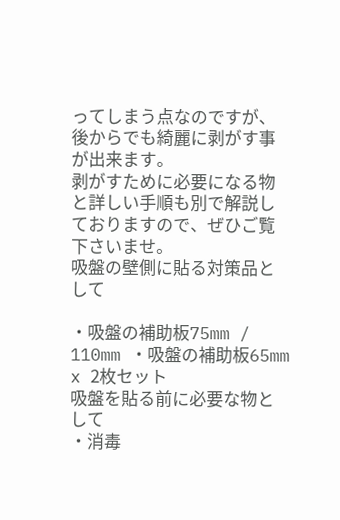ってしまう点なのですが、後からでも綺麗に剥がす事が出来ます。
剥がすために必要になる物と詳しい手順も別で解説しておりますので、ぜひご覧下さいませ。
吸盤の壁側に貼る対策品として

・吸盤の補助板75mm / 110mm ・吸盤の補助板65mm x 2枚セット
吸盤を貼る前に必要な物として
・消毒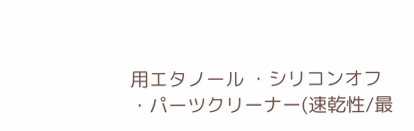用エタノール ・シリコンオフ
・パーツクリーナー(速乾性/最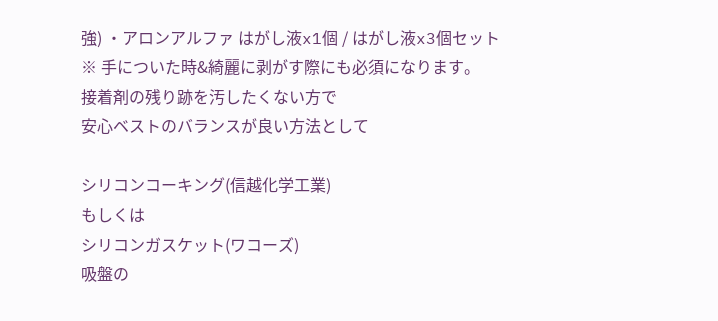強) ・アロンアルファ はがし液x1個 / はがし液x3個セット
※ 手についた時&綺麗に剥がす際にも必須になります。
接着剤の残り跡を汚したくない方で
安心ベストのバランスが良い方法として

シリコンコーキング(信越化学工業)
もしくは
シリコンガスケット(ワコーズ)
吸盤の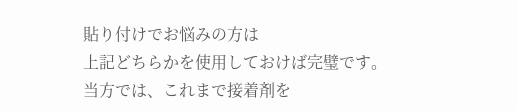貼り付けでお悩みの方は
上記どちらかを使用しておけば完璧です。
当方では、これまで接着剤を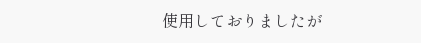使用しておりましたが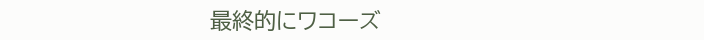最終的にワコーズ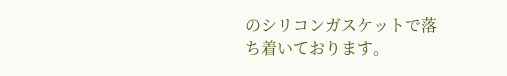のシリコンガスケットで落ち着いております。